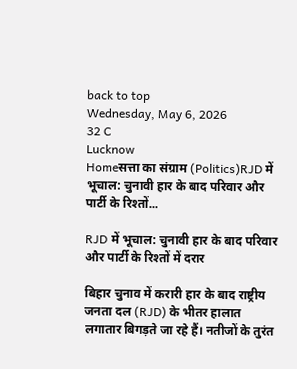back to top
Wednesday, May 6, 2026
32 C
Lucknow
Homeसत्ता का संग्राम (Politics)RJD में भूचाल: चुनावी हार के बाद परिवार और पार्टी के रिश्तों...

RJD में भूचाल: चुनावी हार के बाद परिवार और पार्टी के रिश्तों में दरार

बिहार चुनाव में करारी हार के बाद राष्ट्रीय जनता दल (RJD) के भीतर हालात लगातार बिगड़ते जा रहे हैं। नतीजों के तुरंत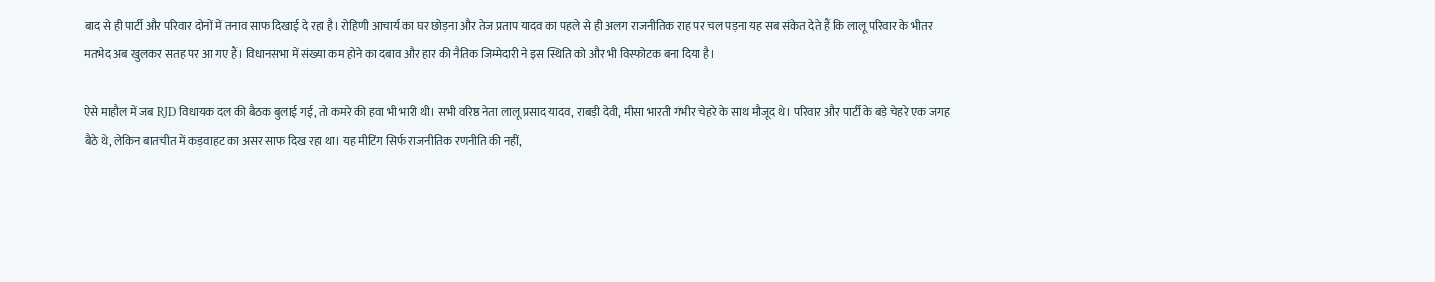बाद से ही पार्टी और परिवार दोनों में तनाव साफ दिखाई दे रहा है। रोहिणी आचार्य का घर छोड़ना और तेज प्रताप यादव का पहले से ही अलग राजनीतिक राह पर चल पड़ना यह सब संकेत देते हैं कि लालू परिवार के भीतर मतभेद अब खुलकर सतह पर आ गए हैं। विधानसभा में संख्या कम होने का दबाव और हार की नैतिक जिम्मेदारी ने इस स्थिति को और भी विस्फोटक बना दिया है।

ऐसे माहौल में जब RJD विधायक दल की बैठक बुलाई गई, तो कमरे की हवा भी भारी थी। सभी वरिष्ठ नेता लालू प्रसाद यादव, राबड़ी देवी, मीसा भारती गंभीर चेहरे के साथ मौजूद थे। परिवार और पार्टी के बड़े चेहरे एक जगह बैठे थे, लेकिन बातचीत में कड़वाहट का असर साफ दिख रहा था। यह मीटिंग सिर्फ राजनीतिक रणनीति की नहीं,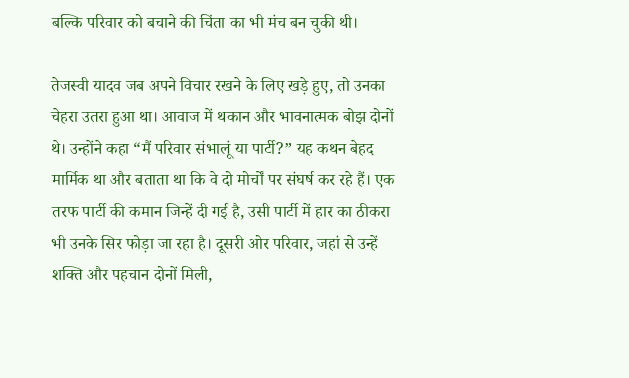बल्कि परिवार को बचाने की चिंता का भी मंच बन चुकी थी।

तेजस्वी यादव जब अपने विचार रखने के लिए खड़े हुए, तो उनका चेहरा उतरा हुआ था। आवाज में थकान और भावनात्मक बोझ दोनों थे। उन्होंने कहा “मैं परिवार संभालूं या पार्टी?” यह कथन बेहद मार्मिक था और बताता था कि वे दो मोर्चों पर संघर्ष कर रहे हैं। एक तरफ पार्टी की कमान जिन्हें दी गई है, उसी पार्टी में हार का ठीकरा भी उनके सिर फोड़ा जा रहा है। दूसरी ओर परिवार, जहां से उन्हें शक्ति और पहचान दोनों मिली,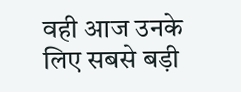वही आज उनके लिए सबसे बड़ी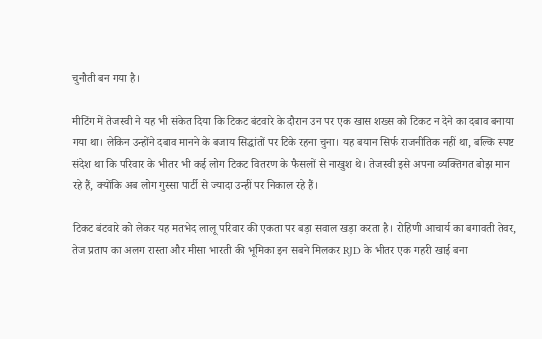चुनौती बन गया है।

मीटिंग में तेजस्वी ने यह भी संकेत दिया कि टिकट बंटवारे के दौरान उन पर एक खास शख्स को टिकट न देने का दबाव बनाया गया था। लेकिन उन्होंने दबाव मानने के बजाय सिद्धांतों पर टिके रहना चुना। यह बयान सिर्फ राजनीतिक नहीं था, बल्कि स्पष्ट संदेश था कि परिवार के भीतर भी कई लोग टिकट वितरण के फैसलों से नाखुश थे। तेजस्वी इसे अपना व्यक्तिगत बोझ मान रहे हैं, क्योंकि अब लोग गुस्सा पार्टी से ज्यादा उन्हीं पर निकाल रहे हैं।

टिकट बंटवारे को लेकर यह मतभेद लालू परिवार की एकता पर बड़ा सवाल खड़ा करता है। रोहिणी आचार्य का बगावती तेवर, तेज प्रताप का अलग रास्ता और मीसा भारती की भूमिका इन सबने मिलकर RJD के भीतर एक गहरी खाई बना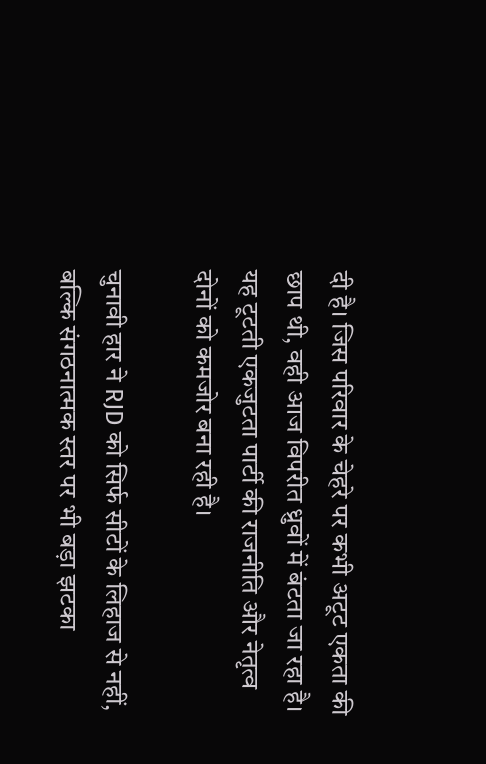दी है। जिस परिवार के चेहरे पर कभी अटूट एकता की छाप थी, वही आज विपरीत ध्रुवों में बंटता जा रहा है। यह टूटती एकजुटता पार्टी की राजनीति और नेतृत्व दोनों को कमजोर बना रही है।

चुनावी हार ने RJD को सिर्फ सीटों के लिहाज से नहीं, बल्कि संगठनात्मक स्तर पर भी बड़ा झटका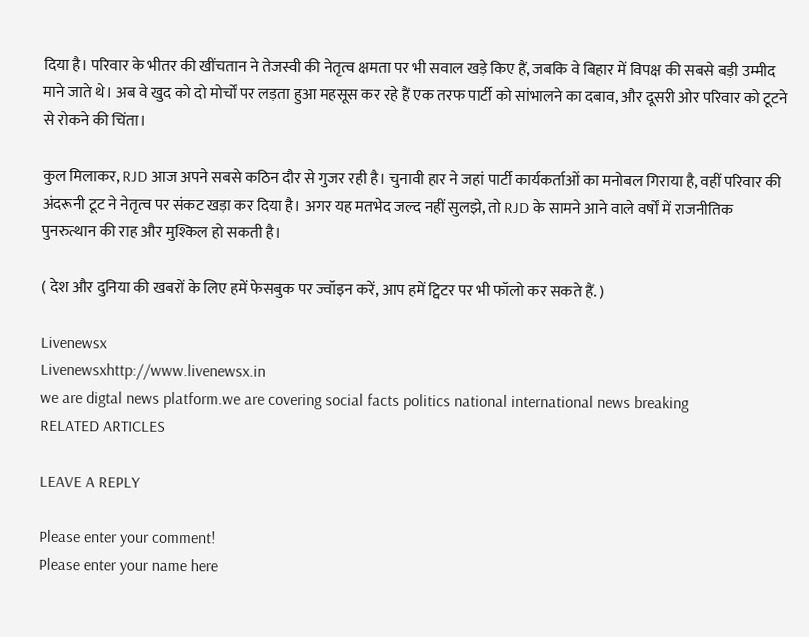दिया है। परिवार के भीतर की खींचतान ने तेजस्वी की नेतृत्व क्षमता पर भी सवाल खड़े किए हैं, जबकि वे बिहार में विपक्ष की सबसे बड़ी उम्मीद माने जाते थे। अब वे खुद को दो मोर्चों पर लड़ता हुआ महसूस कर रहे हैं एक तरफ पार्टी को सांभालने का दबाव, और दूसरी ओर परिवार को टूटने से रोकने की चिंता।

कुल मिलाकर, RJD आज अपने सबसे कठिन दौर से गुजर रही है। चुनावी हार ने जहां पार्टी कार्यकर्ताओं का मनोबल गिराया है, वहीं परिवार की अंदरूनी टूट ने नेतृत्व पर संकट खड़ा कर दिया है। अगर यह मतभेद जल्द नहीं सुलझे, तो RJD के सामने आने वाले वर्षों में राजनीतिक पुनरुत्थान की राह और मुश्किल हो सकती है।

( देश और दुनिया की खबरों के लिए हमें फेसबुक पर ज्वॉइन करें, आप हमें ट्विटर पर भी फॉलो कर सकते हैं. )

Livenewsx
Livenewsxhttp://www.livenewsx.in
we are digtal news platform.we are covering social facts politics national international news breaking
RELATED ARTICLES

LEAVE A REPLY

Please enter your comment!
Please enter your name here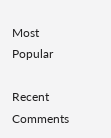Most Popular

Recent Comments